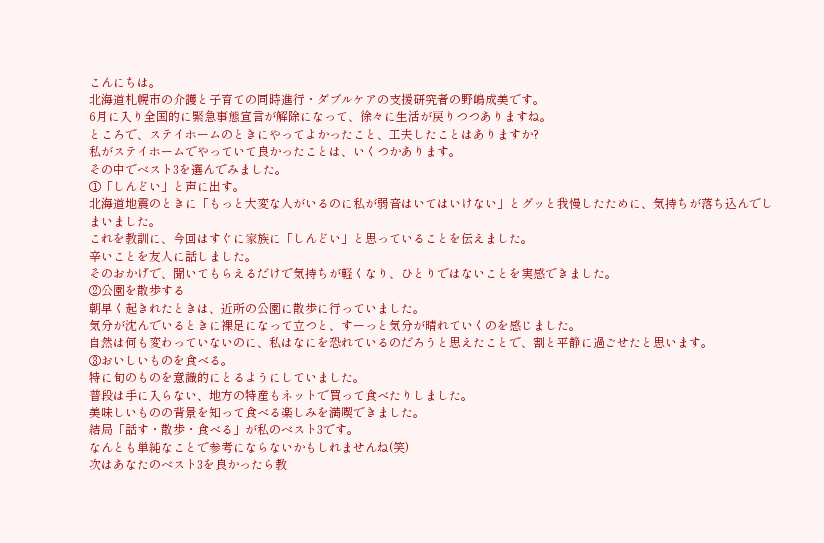こんにちは。
北海道札幌市の介護と子育ての同時進行・ダブルケアの支援研究者の野嶋成美です。
6月に入り全国的に緊急事態宣言が解除になって、徐々に生活が戻りつつありますね。
ところで、ステイホームのときにやってよかったこと、工夫したことはありますか?
私がステイホームでやっていて良かったことは、いくつかあります。
その中でベスト3を選んでみました。
①「しんどい」と声に出す。
北海道地震のときに「もっと大変な人がいるのに私が弱音はいてはいけない」とグッと我慢したために、気持ちが落ち込んでしまいました。
これを教訓に、今回はすぐに家族に「しんどい」と思っていることを伝えました。
辛いことを友人に話しました。
そのおかげで、聞いてもらえるだけで気持ちが軽くなり、ひとりではないことを実感できました。
②公園を散歩する
朝早く起きれたときは、近所の公園に散歩に行っていました。
気分が沈んでいるときに裸足になって立つと、すーっと気分が晴れていくのを感じました。
自然は何も変わっていないのに、私はなにを恐れているのだろうと思えたことで、割と平静に過ごせたと思います。
③おいしいものを食べる。
特に旬のものを意識的にとるようにしていました。
普段は手に入らない、地方の特産もネットで買って食べたりしました。
美味しいものの背景を知って食べる楽しみを満喫できました。
結局「話す・散歩・食べる」が私のベスト3です。
なんとも単純なことで参考にならないかもしれませんね(笑)
次はあなたのベスト3を良かったら教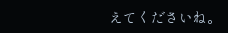えてくださいね。